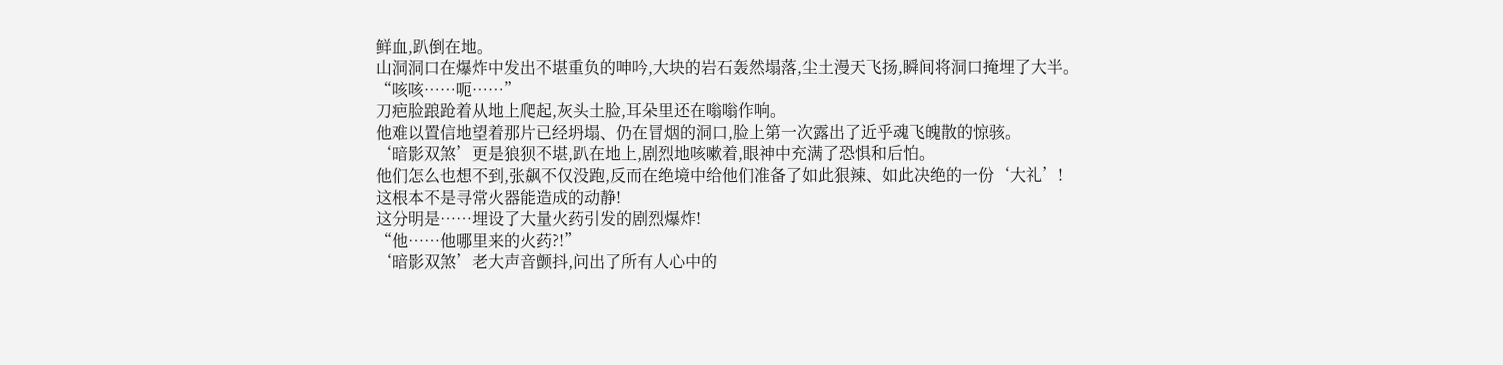鲜血,趴倒在地。
山洞洞口在爆炸中发出不堪重负的呻吟,大块的岩石轰然塌落,尘土漫天飞扬,瞬间将洞口掩埋了大半。
“咳咳……呃……”
刀疤脸踉跄着从地上爬起,灰头土脸,耳朵里还在嗡嗡作响。
他难以置信地望着那片已经坍塌、仍在冒烟的洞口,脸上第一次露出了近乎魂飞魄散的惊骇。
‘暗影双煞’更是狼狈不堪,趴在地上,剧烈地咳嗽着,眼神中充满了恐惧和后怕。
他们怎么也想不到,张飙不仅没跑,反而在绝境中给他们准备了如此狠辣、如此决绝的一份‘大礼’!
这根本不是寻常火器能造成的动静!
这分明是……埋设了大量火药引发的剧烈爆炸!
“他……他哪里来的火药?!”
‘暗影双煞’老大声音颤抖,问出了所有人心中的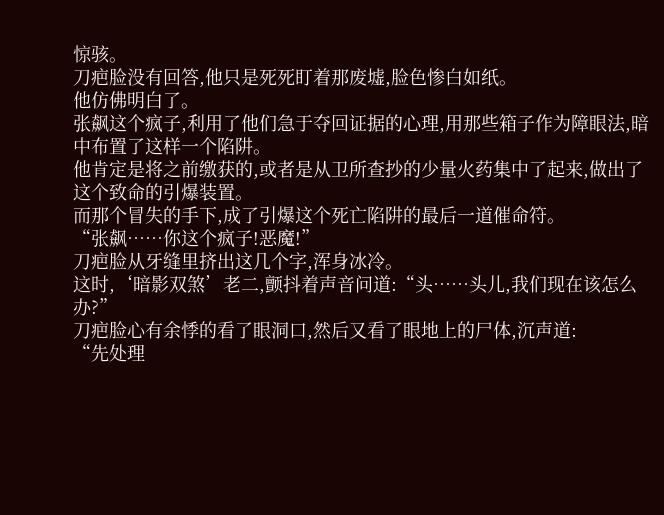惊骇。
刀疤脸没有回答,他只是死死盯着那废墟,脸色惨白如纸。
他仿佛明白了。
张飙这个疯子,利用了他们急于夺回证据的心理,用那些箱子作为障眼法,暗中布置了这样一个陷阱。
他肯定是将之前缴获的,或者是从卫所查抄的少量火药集中了起来,做出了这个致命的引爆装置。
而那个冒失的手下,成了引爆这个死亡陷阱的最后一道催命符。
“张飙……你这个疯子!恶魔!”
刀疤脸从牙缝里挤出这几个字,浑身冰冷。
这时,‘暗影双煞’老二,颤抖着声音问道:“头……头儿,我们现在该怎么办?”
刀疤脸心有余悸的看了眼洞口,然后又看了眼地上的尸体,沉声道:
“先处理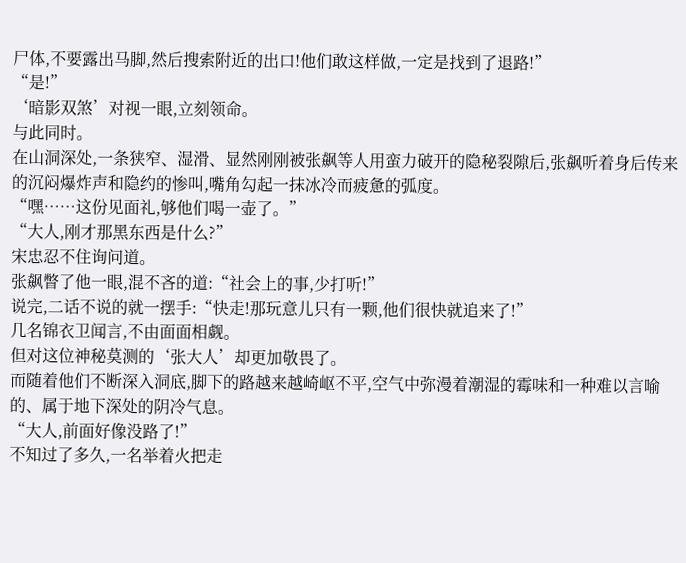尸体,不要露出马脚,然后搜索附近的出口!他们敢这样做,一定是找到了退路!”
“是!”
‘暗影双煞’对视一眼,立刻领命。
与此同时。
在山洞深处,一条狭窄、湿滑、显然刚刚被张飙等人用蛮力破开的隐秘裂隙后,张飙听着身后传来的沉闷爆炸声和隐约的惨叫,嘴角勾起一抹冰冷而疲惫的弧度。
“嘿……这份见面礼,够他们喝一壶了。”
“大人,刚才那黑东西是什么?”
宋忠忍不住询问道。
张飙瞥了他一眼,混不吝的道:“社会上的事,少打听!”
说完,二话不说的就一摆手:“快走!那玩意儿只有一颗,他们很快就追来了!”
几名锦衣卫闻言,不由面面相觑。
但对这位神秘莫测的‘张大人’却更加敬畏了。
而随着他们不断深入洞底,脚下的路越来越崎岖不平,空气中弥漫着潮湿的霉味和一种难以言喻的、属于地下深处的阴冷气息。
“大人,前面好像没路了!”
不知过了多久,一名举着火把走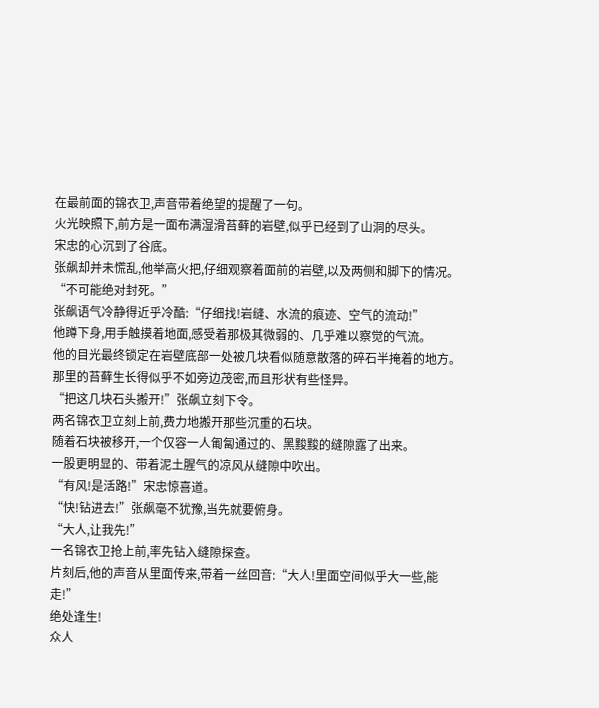在最前面的锦衣卫,声音带着绝望的提醒了一句。
火光映照下,前方是一面布满湿滑苔藓的岩壁,似乎已经到了山洞的尽头。
宋忠的心沉到了谷底。
张飙却并未慌乱,他举高火把,仔细观察着面前的岩壁,以及两侧和脚下的情况。
“不可能绝对封死。”
张飙语气冷静得近乎冷酷:“仔细找!岩缝、水流的痕迹、空气的流动!”
他蹲下身,用手触摸着地面,感受着那极其微弱的、几乎难以察觉的气流。
他的目光最终锁定在岩壁底部一处被几块看似随意散落的碎石半掩着的地方。
那里的苔藓生长得似乎不如旁边茂密,而且形状有些怪异。
“把这几块石头搬开!”张飙立刻下令。
两名锦衣卫立刻上前,费力地搬开那些沉重的石块。
随着石块被移开,一个仅容一人匍匐通过的、黑黢黢的缝隙露了出来。
一股更明显的、带着泥土腥气的凉风从缝隙中吹出。
“有风!是活路!”宋忠惊喜道。
“快!钻进去!”张飙毫不犹豫,当先就要俯身。
“大人,让我先!”
一名锦衣卫抢上前,率先钻入缝隙探查。
片刻后,他的声音从里面传来,带着一丝回音:“大人!里面空间似乎大一些,能走!”
绝处逢生!
众人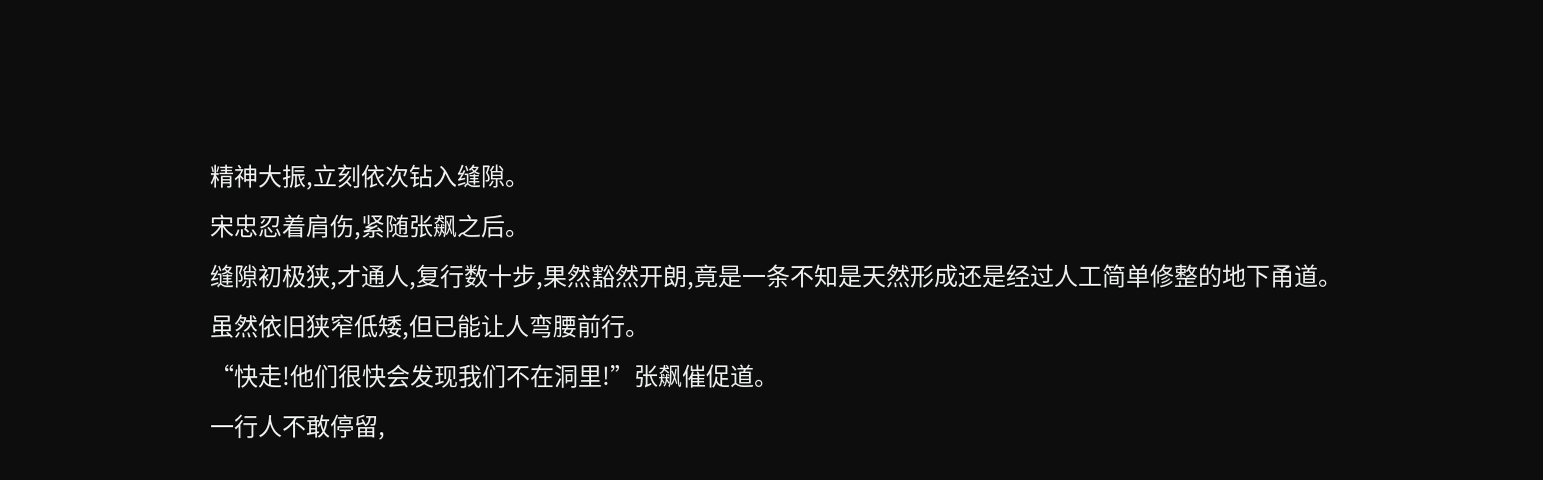精神大振,立刻依次钻入缝隙。
宋忠忍着肩伤,紧随张飙之后。
缝隙初极狭,才通人,复行数十步,果然豁然开朗,竟是一条不知是天然形成还是经过人工简单修整的地下甬道。
虽然依旧狭窄低矮,但已能让人弯腰前行。
“快走!他们很快会发现我们不在洞里!”张飙催促道。
一行人不敢停留,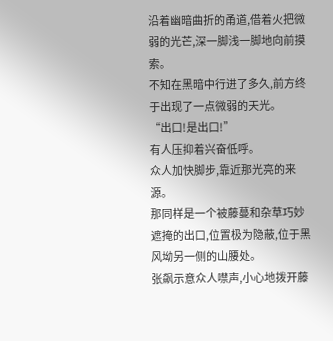沿着幽暗曲折的甬道,借着火把微弱的光芒,深一脚浅一脚地向前摸索。
不知在黑暗中行进了多久,前方终于出现了一点微弱的天光。
“出口!是出口!”
有人压抑着兴奋低呼。
众人加快脚步,靠近那光亮的来源。
那同样是一个被藤蔓和杂草巧妙遮掩的出口,位置极为隐蔽,位于黑风坳另一侧的山腰处。
张飙示意众人噤声,小心地拨开藤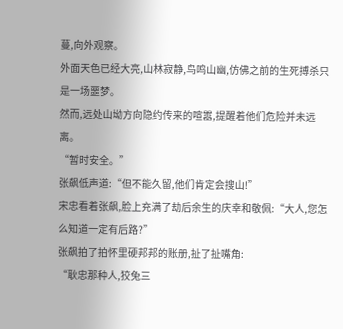蔓,向外观察。
外面天色已经大亮,山林寂静,鸟鸣山幽,仿佛之前的生死搏杀只是一场噩梦。
然而,远处山坳方向隐约传来的喧嚣,提醒着他们危险并未远离。
“暂时安全。”
张飙低声道:“但不能久留,他们肯定会搜山!”
宋忠看着张飙,脸上充满了劫后余生的庆幸和敬佩:“大人,您怎么知道一定有后路?”
张飙拍了拍怀里硬邦邦的账册,扯了扯嘴角:
“耿忠那种人,狡兔三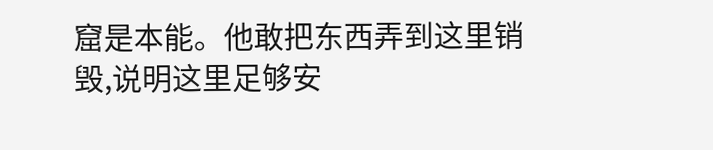窟是本能。他敢把东西弄到这里销毁,说明这里足够安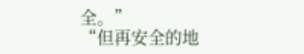全。”
“但再安全的地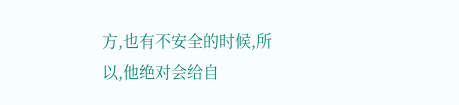方,也有不安全的时候,所以,他绝对会给自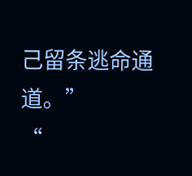己留条逃命通道。”
“